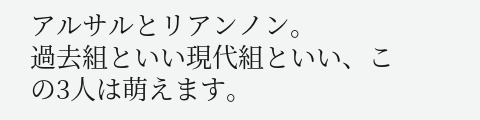アルサルとリアンノン。
過去組といい現代組といい、この3人は萌えます。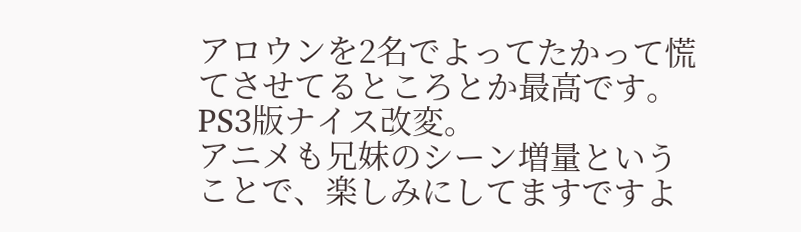アロウンを2名でよってたかって慌てさせてるところとか最高です。
PS3版ナイス改変。
アニメも兄妹のシーン増量ということで、楽しみにしてますですよ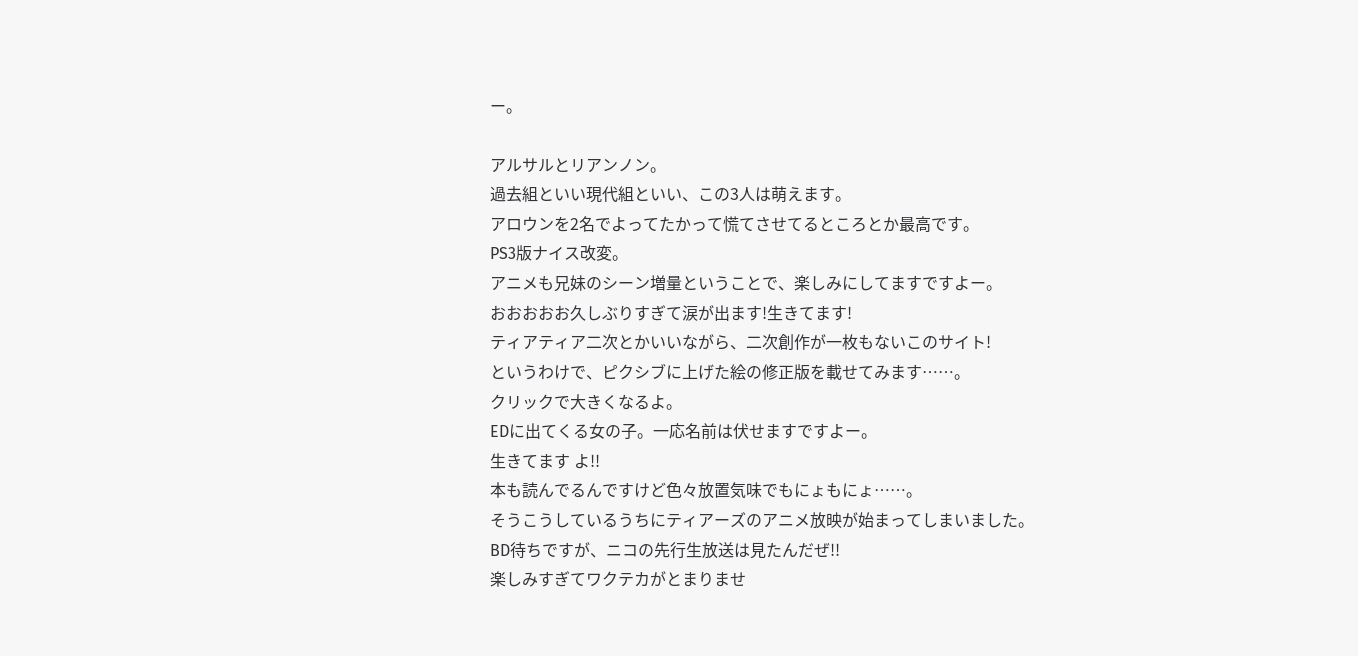ー。

アルサルとリアンノン。
過去組といい現代組といい、この3人は萌えます。
アロウンを2名でよってたかって慌てさせてるところとか最高です。
PS3版ナイス改変。
アニメも兄妹のシーン増量ということで、楽しみにしてますですよー。
おおおおお久しぶりすぎて涙が出ます!生きてます!
ティアティア二次とかいいながら、二次創作が一枚もないこのサイト!
というわけで、ピクシブに上げた絵の修正版を載せてみます……。
クリックで大きくなるよ。
EDに出てくる女の子。一応名前は伏せますですよー。
生きてます よ!!
本も読んでるんですけど色々放置気味でもにょもにょ……。
そうこうしているうちにティアーズのアニメ放映が始まってしまいました。
BD待ちですが、ニコの先行生放送は見たんだぜ!!
楽しみすぎてワクテカがとまりませ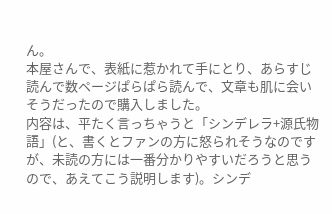ん。
本屋さんで、表紙に惹かれて手にとり、あらすじ読んで数ページぱらぱら読んで、文章も肌に会いそうだったので購入しました。
内容は、平たく言っちゃうと「シンデレラ+源氏物語」(と、書くとファンの方に怒られそうなのですが、未読の方には一番分かりやすいだろうと思うので、あえてこう説明します)。シンデ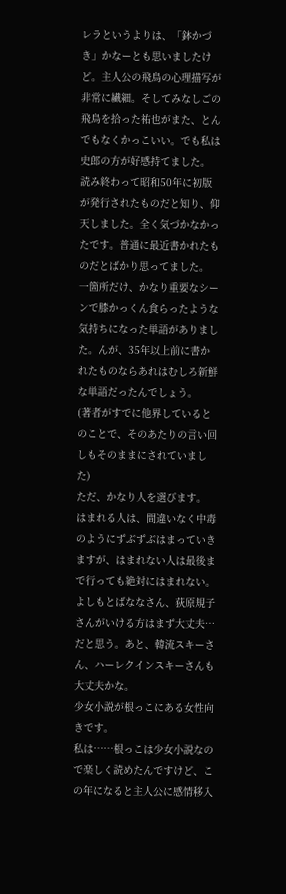レラというよりは、「鉢かづき」かなーとも思いましたけど。主人公の飛鳥の心理描写が非常に繊細。そしてみなしごの飛鳥を拾った祐也がまた、とんでもなくかっこいい。でも私は史郎の方が好感持てました。
読み終わって昭和50年に初版が発行されたものだと知り、仰天しました。全く気づかなかったです。普通に最近書かれたものだとばかり思ってました。
一箇所だけ、かなり重要なシーンで膝かっくん食らったような気持ちになった単語がありました。んが、35年以上前に書かれたものならあれはむしろ新鮮な単語だったんでしょう。
(著者がすでに他界しているとのことで、そのあたりの言い回しもそのままにされていました)
ただ、かなり人を選びます。
はまれる人は、間違いなく中毒のようにずぶずぶはまっていきますが、はまれない人は最後まで行っても絶対にはまれない。
よしもとばななさん、荻原規子さんがいける方はまず大丈夫…だと思う。あと、韓流スキーさん、ハーレクインスキーさんも大丈夫かな。
少女小説が根っこにある女性向きです。
私は……根っこは少女小説なので楽しく読めたんですけど、この年になると主人公に感情移入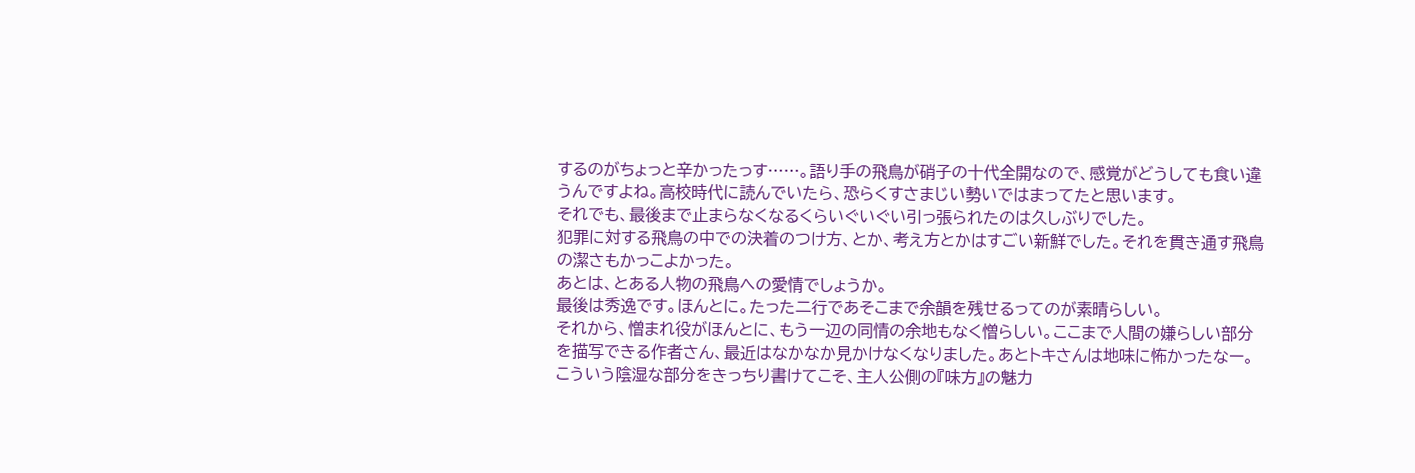するのがちょっと辛かったっす……。語り手の飛鳥が硝子の十代全開なので、感覚がどうしても食い違うんですよね。高校時代に読んでいたら、恐らくすさまじい勢いではまってたと思います。
それでも、最後まで止まらなくなるくらいぐいぐい引っ張られたのは久しぶりでした。
犯罪に対する飛鳥の中での決着のつけ方、とか、考え方とかはすごい新鮮でした。それを貫き通す飛鳥の潔さもかっこよかった。
あとは、とある人物の飛鳥への愛情でしょうか。
最後は秀逸です。ほんとに。たった二行であそこまで余韻を残せるってのが素晴らしい。
それから、憎まれ役がほんとに、もう一辺の同情の余地もなく憎らしい。ここまで人間の嫌らしい部分を描写できる作者さん、最近はなかなか見かけなくなりました。あとトキさんは地味に怖かったなー。こういう陰湿な部分をきっちり書けてこそ、主人公側の『味方』の魅力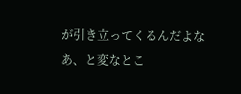が引き立ってくるんだよなあ、と変なとこ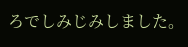ろでしみじみしました。